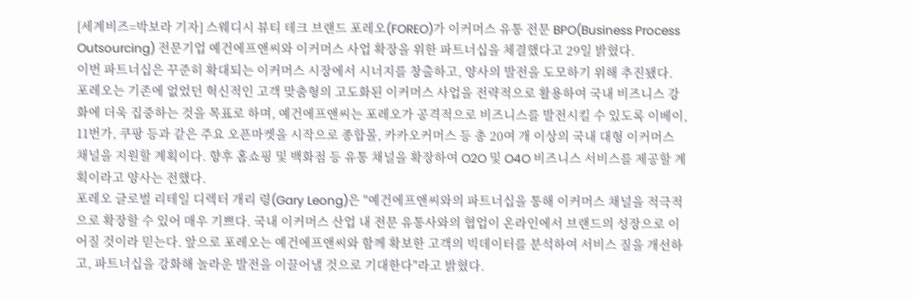[세계비즈=박보라 기자] 스웨디시 뷰티 테크 브랜드 포레오(FOREO)가 이커머스 유통 전문 BPO(Business Process Outsourcing) 전문기업 예건에프앤씨와 이커머스 사업 확장을 위한 파트너십을 체결했다고 29일 밝혔다.
이번 파트너십은 꾸준히 확대되는 이커머스 시장에서 시너지를 창출하고, 양사의 발전을 도모하기 위해 추진됐다.
포레오는 기존에 없었던 혁신적인 고객 맞춤형의 고도화된 이커머스 사업을 전략적으로 활용하여 국내 비즈니스 강화에 더욱 집중하는 것을 목표로 하며, 예건에프앤씨는 포레오가 공격적으로 비즈니스를 발전시킬 수 있도록 이베이, 11번가, 쿠팡 등과 같은 주요 오픈마켓을 시작으로 종합몰, 카카오커머스 등 총 20여 개 이상의 국내 대형 이커머스 채널을 지원할 계획이다. 향후 홈쇼핑 및 백화점 등 유통 채널을 확장하여 O2O 및 O4O 비즈니스 서비스를 제공할 계획이라고 양사는 전했다.
포레오 글로벌 리테일 디렉터 개리 령(Gary Leong)은 "예건에프앤씨와의 파트너십을 통해 이커머스 채널을 적극적으로 확장할 수 있어 매우 기쁘다. 국내 이커머스 산업 내 전문 유통사와의 협업이 온라인에서 브랜드의 성장으로 이어질 것이라 믿는다. 앞으로 포레오는 예건에프앤씨와 함께 확보한 고객의 빅데이터를 분석하여 서비스 질을 개선하고, 파트너십을 강화해 놀라운 발전을 이끌어낼 것으로 기대한다"라고 밝혔다.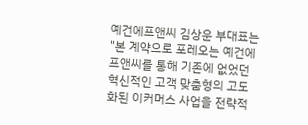예건에프앤씨 김상운 부대표는 "본 계약으로 포레오는 예건에프앤씨를 통해 기존에 없었던 혁신적인 고객 맞춤형의 고도화된 이커머스 사업을 전략적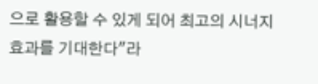으로 활용할 수 있게 되어 최고의 시너지 효과를 기대한다"라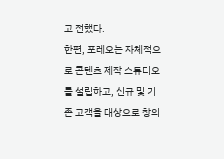고 전했다.
한편, 포레오는 자체적으로 콘텐츠 제작 스튜디오를 설립하고, 신규 및 기존 고객을 대상으로 창의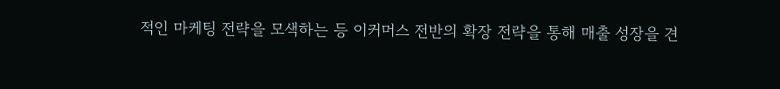적인 마케팅 전략을 모색하는 등 이커머스 전반의 확장 전략을 통해 매출 성장을 견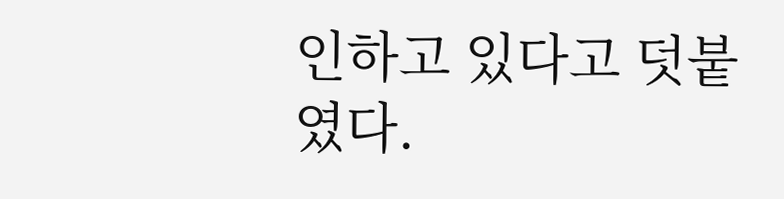인하고 있다고 덧붙였다.